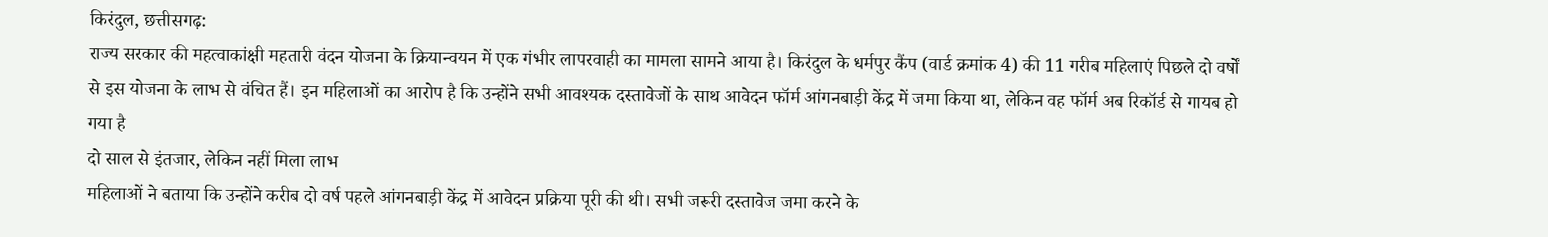किरंदुल, छत्तीसगढ़:
राज्य सरकार की महत्वाकांक्षी महतारी वंदन योजना के क्रियान्वयन में एक गंभीर लापरवाही का मामला सामने आया है। किरंदुल के धर्मपुर कैंप (वार्ड क्रमांक 4) की 11 गरीब महिलाएं पिछले दो वर्षों से इस योजना के लाभ से वंचित हैं। इन महिलाओं का आरोप है कि उन्होंने सभी आवश्यक दस्तावेजों के साथ आवेदन फॉर्म आंगनबाड़ी केंद्र में जमा किया था, लेकिन वह फॉर्म अब रिकॉर्ड से गायब हो गया है
दो साल से इंतजार, लेकिन नहीं मिला लाभ
महिलाओं ने बताया कि उन्होंने करीब दो वर्ष पहले आंगनबाड़ी केंद्र में आवेदन प्रक्रिया पूरी की थी। सभी जरूरी दस्तावेज जमा करने के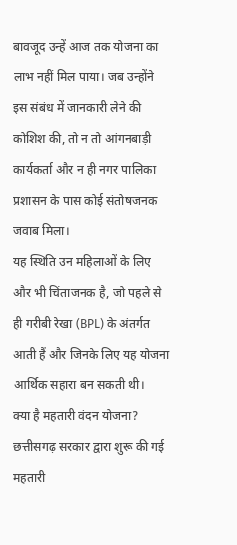बावजूद उन्हें आज तक योजना का लाभ नहीं मिल पाया। जब उन्होंने इस संबंध में जानकारी लेने की कोशिश की, तो न तो आंगनबाड़ी कार्यकर्ता और न ही नगर पालिका प्रशासन के पास कोई संतोषजनक जवाब मिला।
यह स्थिति उन महिलाओं के लिए और भी चिंताजनक है, जो पहले से ही गरीबी रेखा (BPL) के अंतर्गत आती हैं और जिनके लिए यह योजना आर्थिक सहारा बन सकती थी।
क्या है महतारी वंदन योजना?
छत्तीसगढ़ सरकार द्वारा शुरू की गई महतारी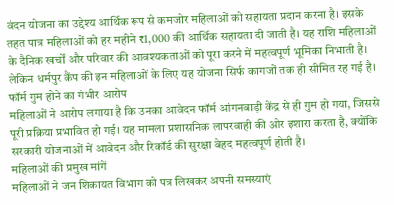वंदन योजना का उद्देश्य आर्थिक रूप से कमजोर महिलाओं को सहायता प्रदान करना है। इसके तहत पात्र महिलाओं को हर महीने ₹1,000 की आर्थिक सहायता दी जाती है। यह राशि महिलाओं के दैनिक खर्चों और परिवार की आवश्यकताओं को पूरा करने में महत्वपूर्ण भूमिका निभाती है।
लेकिन धर्मपुर कैंप की इन महिलाओं के लिए यह योजना सिर्फ कागजों तक ही सीमित रह गई है।
फॉर्म गुम होने का गंभीर आरोप
महिलाओं ने आरोप लगाया है कि उनका आवेदन फॉर्म आंगनबाड़ी केंद्र से ही गुम हो गया, जिससे पूरी प्रक्रिया प्रभावित हो गई। यह मामला प्रशासनिक लापरवाही की ओर इशारा करता है, क्योंकि सरकारी योजनाओं में आवेदन और रिकॉर्ड की सुरक्षा बेहद महत्वपूर्ण होती है।
महिलाओं की प्रमुख मांगें
महिलाओं ने जन शिकायत विभाग को पत्र लिखकर अपनी समस्याएं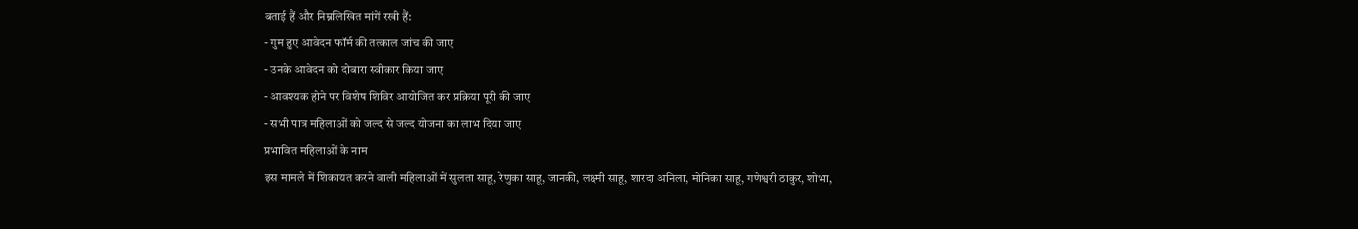बताई हैं और निम्नलिखित मांगें रखी हैं:
- गुम हुए आवेदन फॉर्म की तत्काल जांच की जाए
- उनके आवेदन को दोबारा स्वीकार किया जाए
- आवश्यक होने पर विशेष शिविर आयोजित कर प्रक्रिया पूरी की जाए
- सभी पात्र महिलाओं को जल्द से जल्द योजना का लाभ दिया जाए
प्रभावित महिलाओं के नाम
इस मामले में शिकायत करने वाली महिलाओं में सुलता साहू, रेणुका साहू, जानकी, लक्ष्मी साहू, शारदा अनिला, मोनिका साहू, गणेश्वरी ठाकुर, शोभा,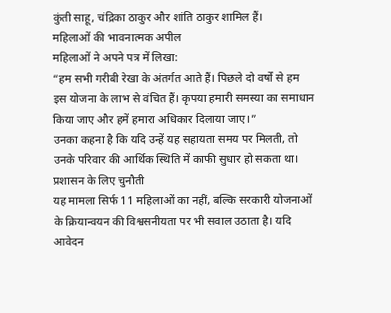कुंती साहू, चंद्रिका ठाकुर और शांति ठाकुर शामिल हैं।
महिलाओं की भावनात्मक अपील
महिलाओं ने अपने पत्र में लिखा:
“हम सभी गरीबी रेखा के अंतर्गत आते हैं। पिछले दो वर्षों से हम इस योजना के लाभ से वंचित हैं। कृपया हमारी समस्या का समाधान किया जाए और हमें हमारा अधिकार दिलाया जाए।”
उनका कहना है कि यदि उन्हें यह सहायता समय पर मिलती, तो उनके परिवार की आर्थिक स्थिति में काफी सुधार हो सकता था।
प्रशासन के लिए चुनौती
यह मामला सिर्फ 11 महिलाओं का नहीं, बल्कि सरकारी योजनाओं के क्रियान्वयन की विश्वसनीयता पर भी सवाल उठाता है। यदि आवेदन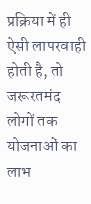प्रक्रिया में ही ऐसी लापरवाही होती है, तो जरूरतमंद लोगों तक योजनाओं का लाभ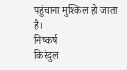पहुंचाना मुश्किल हो जाता है।
निष्कर्ष
किरंदुल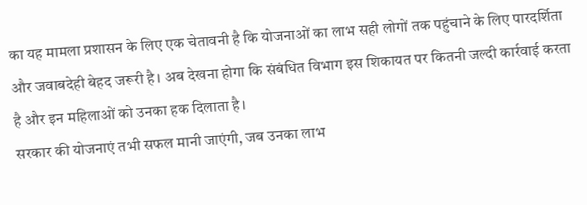का यह मामला प्रशासन के लिए एक चेतावनी है कि योजनाओं का लाभ सही लोगों तक पहुंचाने के लिए पारदर्शिता और जवाबदेही बेहद जरूरी है। अब देखना होगा कि संबंधित विभाग इस शिकायत पर कितनी जल्दी कार्रवाई करता है और इन महिलाओं को उनका हक दिलाता है।
सरकार की योजनाएं तभी सफल मानी जाएंगी, जब उनका लाभ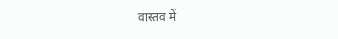वास्तव में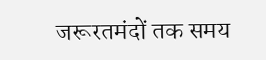जरूरतमंदों तक समय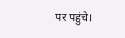पर पहुंचे।